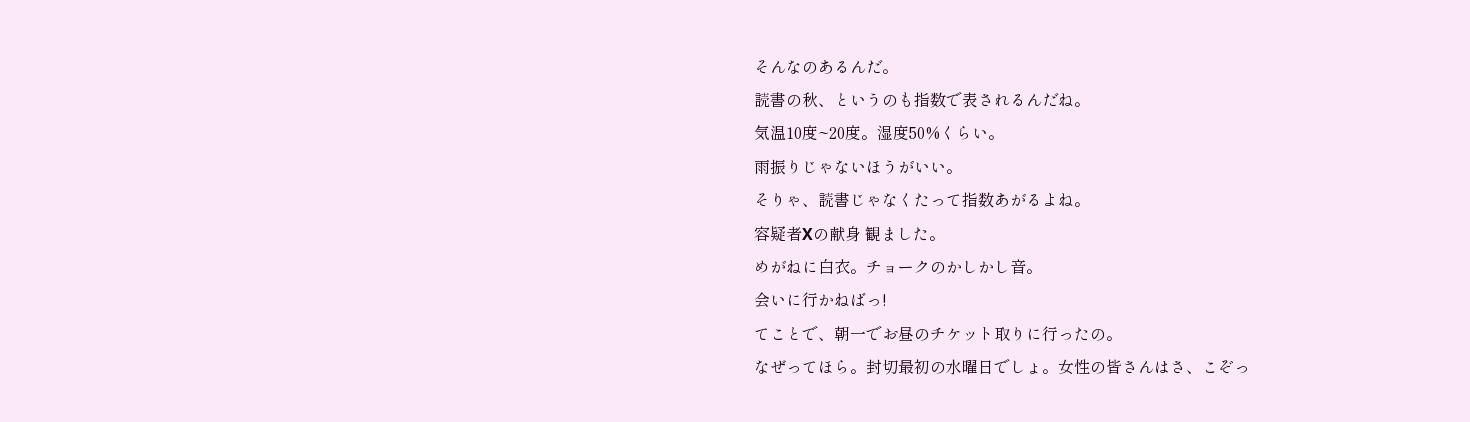そんなのあるんだ。
読書の秋、というのも指数で表されるんだね。
気温10度~20度。湿度50%くらい。
雨振りじゃないほうがいい。
そりゃ、読書じゃなくたって指数あがるよね。
容疑者Xの献身 観ました。
めがねに白衣。チョークのかしかし音。
会いに行かねばっ!
てことで、朝一でお昼のチケット取りに行ったの。
なぜってほら。封切最初の水曜日でしょ。女性の皆さんはさ、こぞっ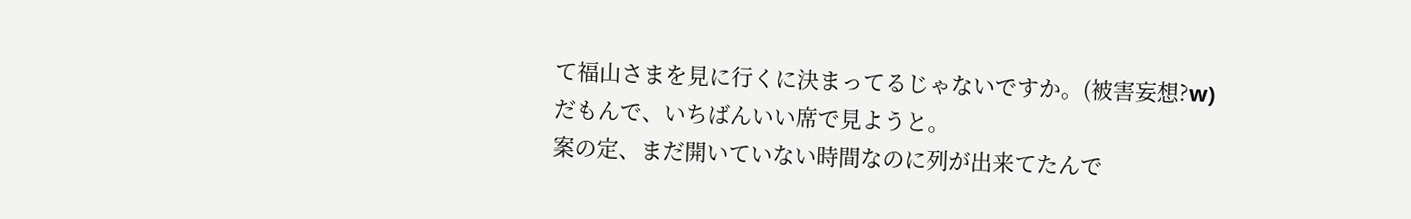て福山さまを見に行くに決まってるじゃないですか。(被害妄想?w)
だもんで、いちばんいい席で見ようと。
案の定、まだ開いていない時間なのに列が出来てたんで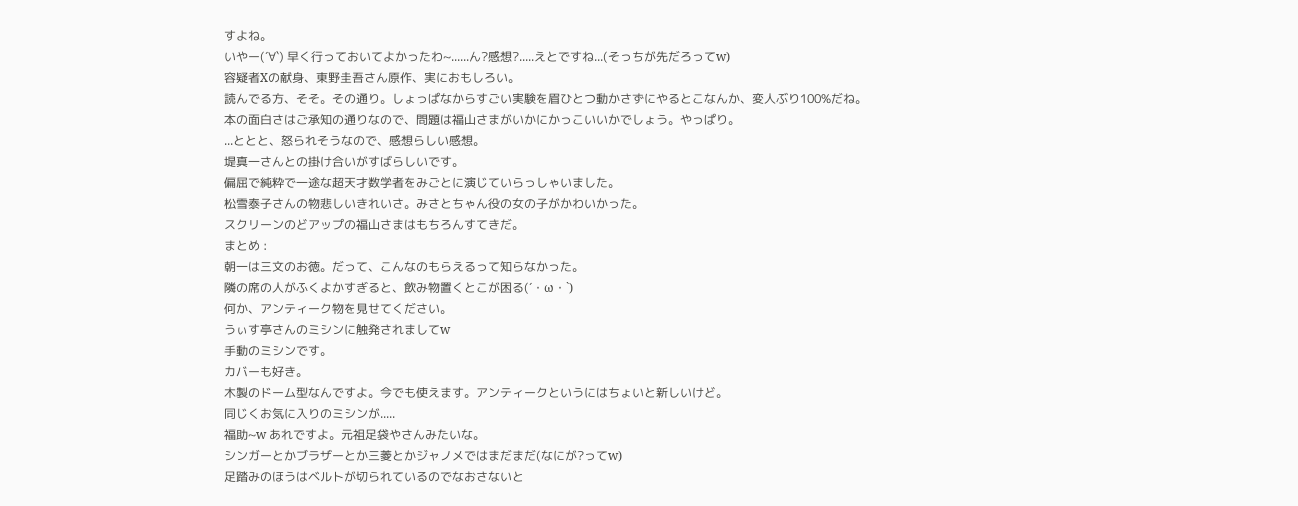すよね。
いやー(´∀`) 早く行っておいてよかったわ~......ん?感想?.....えとですね...(そっちが先だろってw)
容疑者Xの献身、東野圭吾さん原作、実におもしろい。
読んでる方、そそ。その通り。しょっぱなからすごい実験を眉ひとつ動かさずにやるとこなんか、変人ぶり100%だね。
本の面白さはご承知の通りなので、問題は福山さまがいかにかっこいいかでしょう。やっぱり。
...ととと、怒られそうなので、感想らしい感想。
堤真一さんとの掛け合いがすばらしいです。
偏屈で純粋で一途な超天才数学者をみごとに演じていらっしゃいました。
松雪泰子さんの物悲しいきれいさ。みさとちゃん役の女の子がかわいかった。
スクリーンのどアップの福山さまはもちろんすてきだ。
まとめ :
朝一は三文のお徳。だって、こんなのもらえるって知らなかった。
隣の席の人がふくよかすぎると、飲み物置くとこが困る(´・ω・`)
何か、アンティーク物を見せてください。
うぃす亭さんのミシンに触発されましてw
手動のミシンです。
カバーも好き。
木製のドーム型なんですよ。今でも使えます。アンティークというにはちょいと新しいけど。
同じくお気に入りのミシンが.....
福助~w あれですよ。元祖足袋やさんみたいな。
シンガーとかブラザーとか三菱とかジャノメではまだまだ(なにが?ってw)
足踏みのほうはベルトが切られているのでなおさないと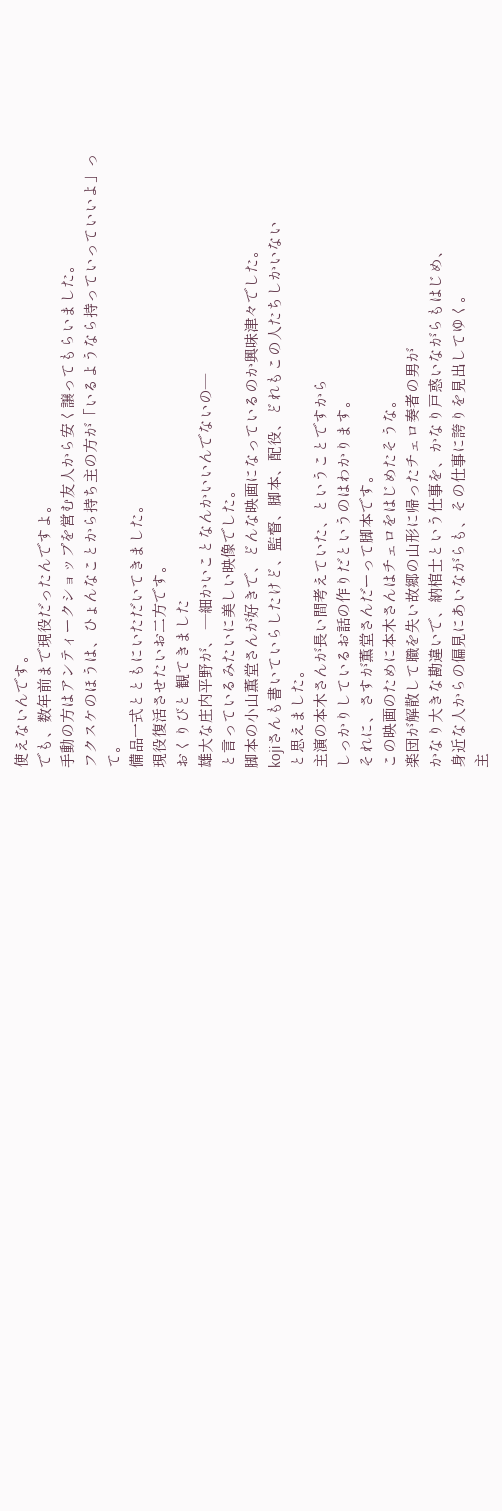使えないんです。
でも、数年前まで現役だったんですよ。
手動の方はアンティークショップを営む友人から安く譲ってもらいました。
フクスケのほうは、ひょんなことから持ち主の方が「いるようなら持っていっていいよ」って。
備品一式とともにいただいてきました。
現役復活させたいお二方です。
おくりびと 観てきました
雄大な庄内平野が、 ―細かいことなんかいいんでないの―
と言っているみたいに美しい映像でした。
脚本の小山薫堂さんが好きで、どんな映画になっているのか興味津々でした。
kojiさんも書いていらしたけど、監督、脚本、配役、どれもこの人たちしかいない
と思えました。
主演の本木さんが長い間考えていた、ということですから
しっかりしているお話の作りだというのはわかります。
それに、さすが薫堂さんだーって脚本です。
この映画のために本木さんはチェロをはじめたそうな。
楽団が解散して職を失い故郷の山形に帰ったチェロ奏者の男が
かなり大きな勘違いで、納棺士という仕事を、かなり戸惑いながらもはじめ、
身近な人からの偏見にあいながらも、その仕事に誇りを見出してゆく。
主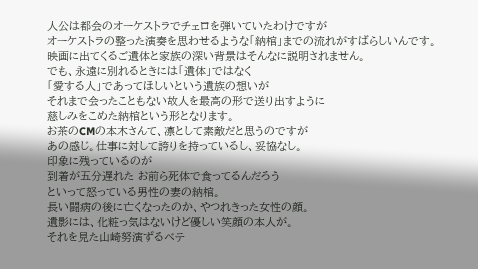人公は都会のオーケストラでチェロを弾いていたわけですが
オーケストラの整った演奏を思わせるような「納棺」までの流れがすばらしいんです。
映画に出てくるご遺体と家族の深い背景はそんなに説明されません。
でも、永遠に別れるときには「遺体」ではなく
「愛する人」であってほしいという遺族の想いが
それまで会ったこともない故人を最高の形で送り出すように
慈しみをこめた納棺という形となります。
お茶のCMの本木さんて、凛として素敵だと思うのですが
あの感じ。仕事に対して誇りを持っているし、妥協なし。
印象に残っているのが
到着が五分遅れた お前ら死体で食ってるんだろう
といって怒っている男性の妻の納棺。
長い闘病の後に亡くなったのか、やつれきった女性の顔。
遺影には、化粧っ気はないけど優しい笑顔の本人が。
それを見た山崎努演ずるベテ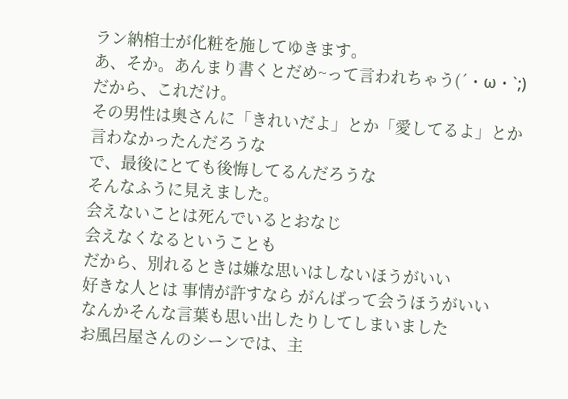ラン納棺士が化粧を施してゆきます。
あ、そか。あんまり書くとだめ~って言われちゃう(´・ω・`;)
だから、これだけ。
その男性は奥さんに「きれいだよ」とか「愛してるよ」とか言わなかったんだろうな
で、最後にとても後悔してるんだろうな
そんなふうに見えました。
会えないことは死んでいるとおなじ
会えなくなるということも
だから、別れるときは嫌な思いはしないほうがいい
好きな人とは 事情が許すなら がんばって会うほうがいい
なんかそんな言葉も思い出したりしてしまいました
お風呂屋さんのシーンでは、主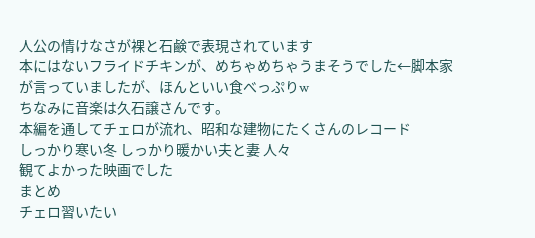人公の情けなさが裸と石鹸で表現されています
本にはないフライドチキンが、めちゃめちゃうまそうでした←脚本家が言っていましたが、ほんといい食べっぷりw
ちなみに音楽は久石譲さんです。
本編を通してチェロが流れ、昭和な建物にたくさんのレコード
しっかり寒い冬 しっかり暖かい夫と妻 人々
観てよかった映画でした
まとめ
チェロ習いたい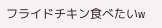フライドチキン食べたいw